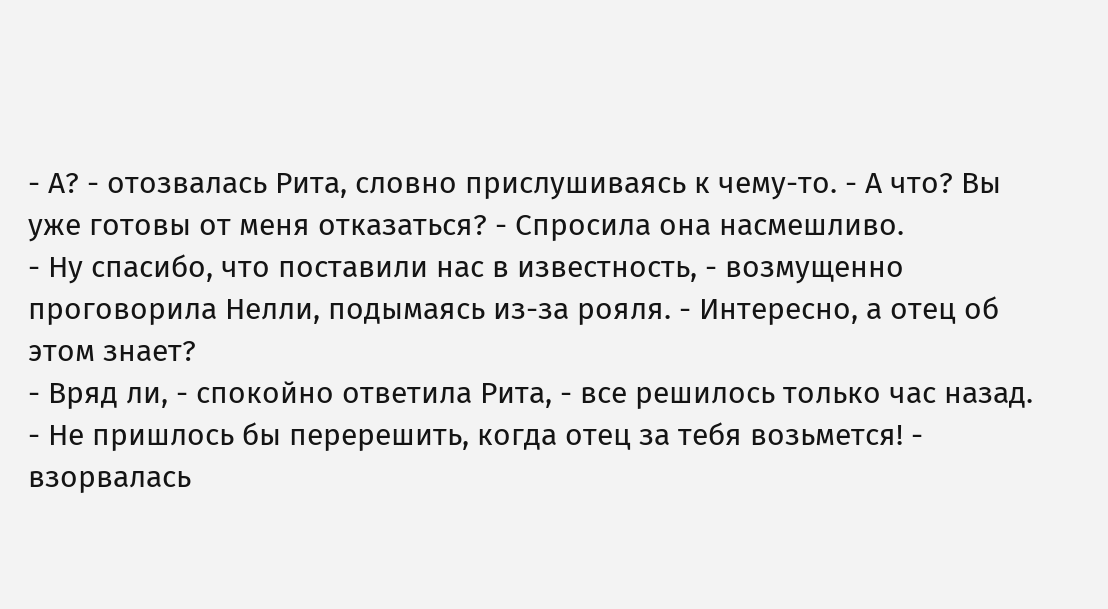- А? - отозвалась Рита, словно прислушиваясь к чему-то. - А что? Вы уже готовы от меня отказаться? - Спросила она насмешливо.
- Ну спасибо, что поставили нас в известность, - возмущенно проговорила Нелли, подымаясь из-за рояля. - Интересно, а отец об этом знает?
- Вряд ли, - спокойно ответила Рита, - все решилось только час назад.
- Не пришлось бы перерешить, когда отец за тебя возьмется! - взорвалась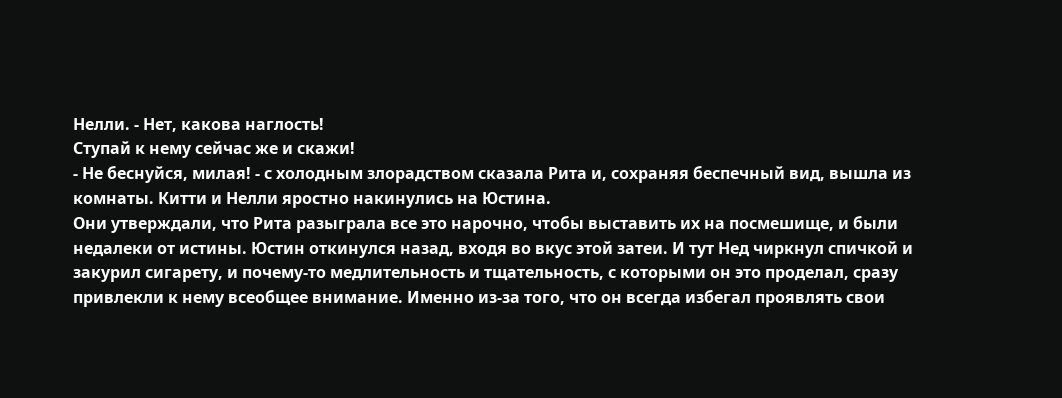Нелли. - Нет, какова наглость!
Ступай к нему сейчас же и скажи!
- Не беснуйся, милая! - с холодным злорадством сказала Рита и, сохраняя беспечный вид, вышла из комнаты. Китти и Нелли яростно накинулись на Юстина.
Они утверждали, что Рита разыграла все это нарочно, чтобы выставить их на посмешище, и были недалеки от истины. Юстин откинулся назад, входя во вкус этой затеи. И тут Нед чиркнул спичкой и закурил сигарету, и почему-то медлительность и тщательность, с которыми он это проделал, сразу привлекли к нему всеобщее внимание. Именно из-за того, что он всегда избегал проявлять свои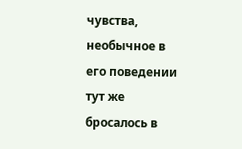чувства, необычное в его поведении тут же бросалось в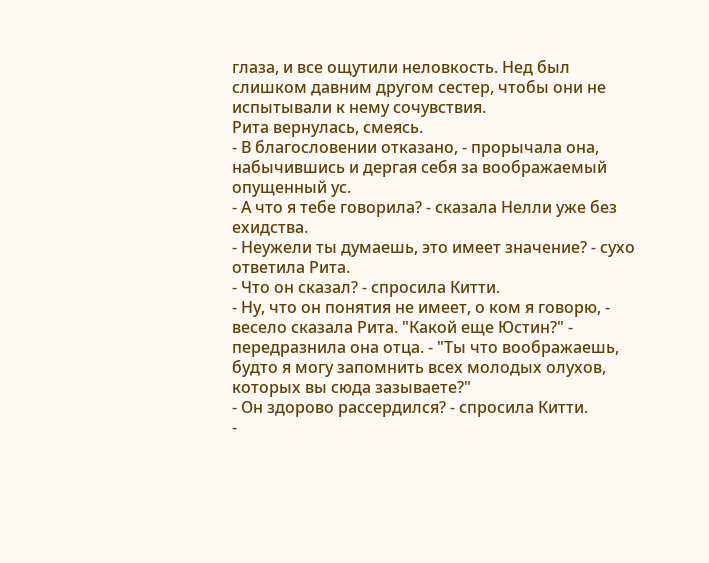глаза, и все ощутили неловкость. Нед был слишком давним другом сестер, чтобы они не испытывали к нему сочувствия.
Рита вернулась, смеясь.
- В благословении отказано, - прорычала она, набычившись и дергая себя за воображаемый опущенный ус.
- А что я тебе говорила? - сказала Нелли уже без ехидства.
- Неужели ты думаешь, это имеет значение? - сухо ответила Рита.
- Что он сказал? - спросила Китти.
- Ну, что он понятия не имеет, о ком я говорю, - весело сказала Рита. "Какой еще Юстин?" - передразнила она отца. - "Ты что воображаешь, будто я могу запомнить всех молодых олухов, которых вы сюда зазываете?"
- Он здорово рассердился? - спросила Китти.
-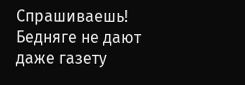Спрашиваешь! Бедняге не дают даже газету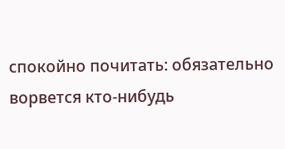спокойно почитать: обязательно ворвется кто-нибудь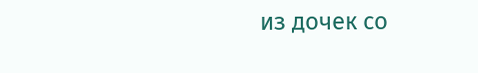из дочек со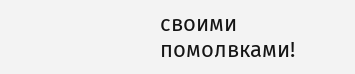своими помолвками!